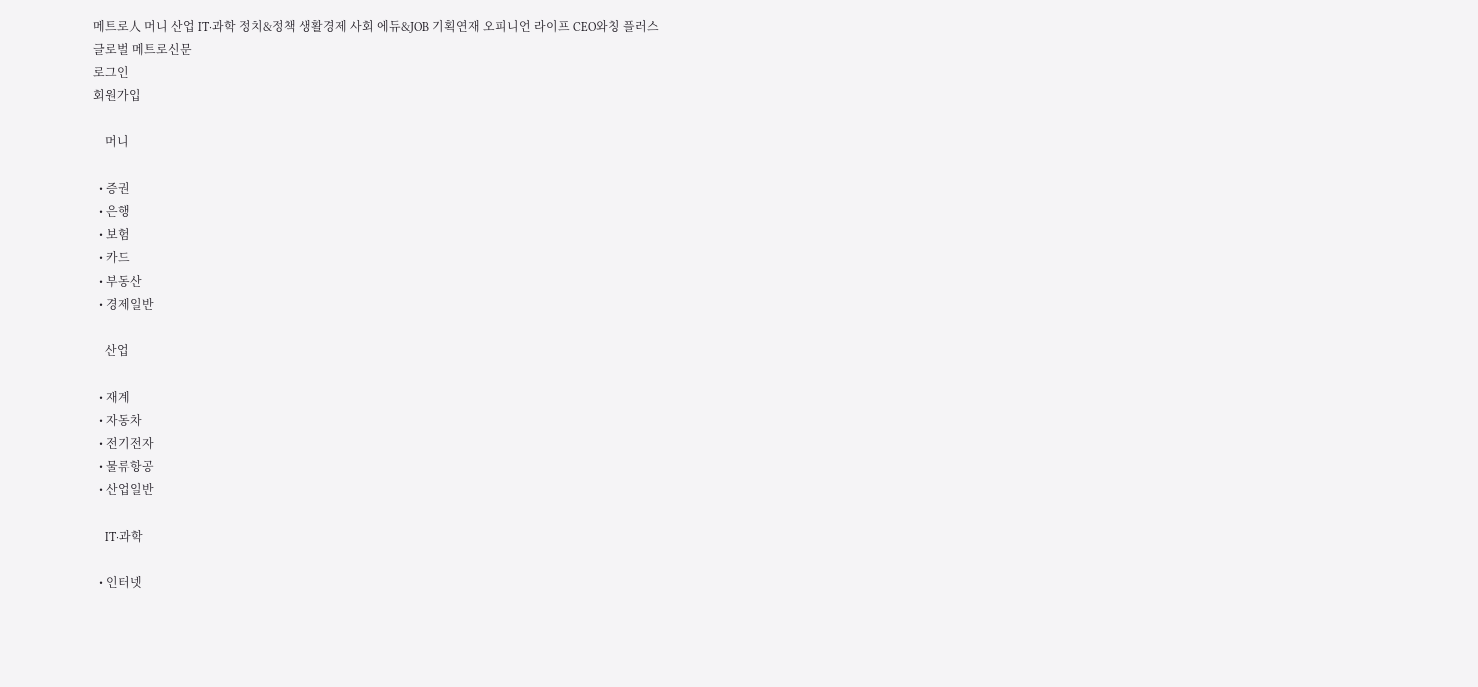메트로人 머니 산업 IT·과학 정치&정책 생활경제 사회 에듀&JOB 기획연재 오피니언 라이프 CEO와칭 플러스
글로벌 메트로신문
로그인
회원가입

    머니

  • 증권
  • 은행
  • 보험
  • 카드
  • 부동산
  • 경제일반

    산업

  • 재계
  • 자동차
  • 전기전자
  • 물류항공
  • 산업일반

    IT·과학

  • 인터넷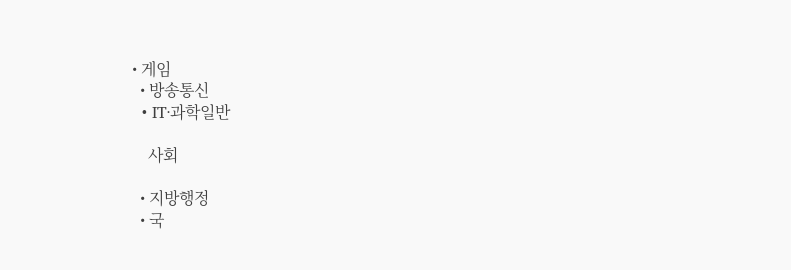• 게임
  • 방송통신
  • IT·과학일반

    사회

  • 지방행정
  • 국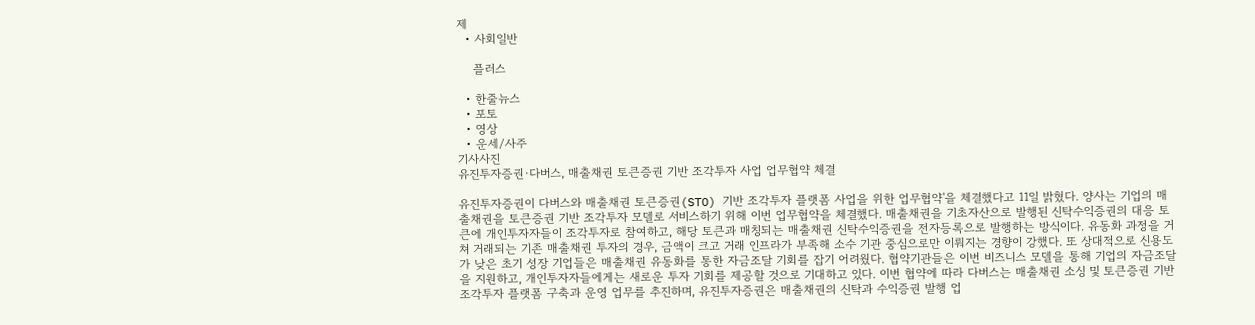제
  • 사회일반

    플러스

  • 한줄뉴스
  • 포토
  • 영상
  • 운세/사주
기사사진
유진투자증권·다버스, 매출채권 토큰증권 기반 조각투자 사업 업무협약 체결

유진투자증권이 다버스와 매출채권 토큰증권(STO) 기반 조각투자 플랫폼 사업을 위한 업무협약'을 체결했다고 11일 밝혔다. 양사는 기업의 매출채권을 토큰증권 기반 조각투자 모델로 서비스하기 위해 이번 업무협약을 체결했다. 매출채권을 기초자산으로 발행된 신탁수익증권의 대응 토큰에 개인투자자들이 조각투자로 참여하고, 해당 토큰과 매칭되는 매출채권 신탁수익증권을 전자등록으로 발행하는 방식이다. 유동화 과정을 거쳐 거래되는 기존 매출채권 투자의 경우, 금액이 크고 거래 인프라가 부족해 소수 기관 중심으로만 이뤄지는 경향이 강했다. 또 상대적으로 신용도가 낮은 초기 성장 기업들은 매출채권 유동화를 통한 자금조달 기회를 잡기 어려웠다. 협약기관들은 이번 비즈니스 모델을 통해 기업의 자금조달을 지원하고, 개인투자자들에게는 새로운 투자 기회를 제공할 것으로 기대하고 있다. 이번 협약에 따라 다버스는 매출채권 소싱 및 토큰증권 기반 조각투자 플랫폼 구축과 운영 업무를 추진하며, 유진투자증권은 매출채권의 신탁과 수익증권 발행 업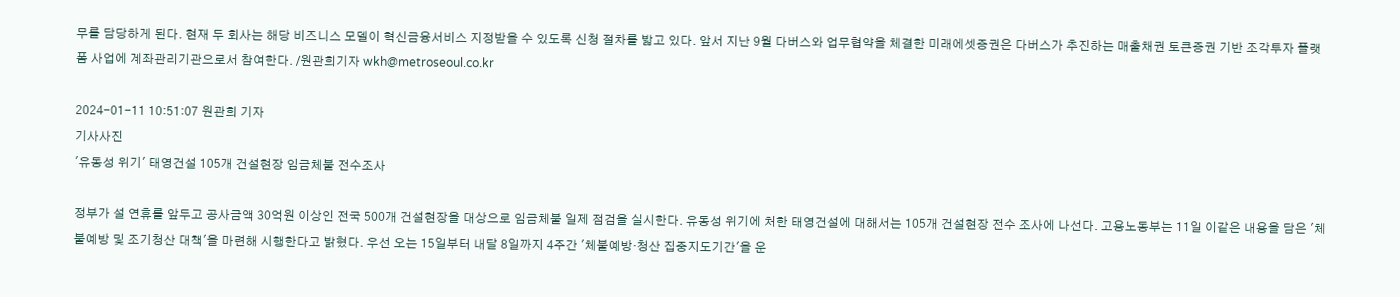무를 담당하게 된다. 현재 두 회사는 해당 비즈니스 모델이 혁신금융서비스 지정받을 수 있도록 신청 절차를 밟고 있다. 앞서 지난 9월 다버스와 업무협약을 체결한 미래에셋증권은 다버스가 추진하는 매출채권 토큰증권 기반 조각투자 플랫폼 사업에 계좌관리기관으로서 참여한다. /원관희기자 wkh@metroseoul.co.kr

2024-01-11 10:51:07 원관희 기자
기사사진
'유동성 위기' 태영건설 105개 건설현장 임금체불 전수조사

정부가 설 연휴를 앞두고 공사금액 30억원 이상인 전국 500개 건설현장을 대상으로 임금체불 일제 점검을 실시한다. 유동성 위기에 처한 태영건설에 대해서는 105개 건설현장 전수 조사에 나선다. 고용노동부는 11일 이같은 내용을 담은 '체불예방 및 조기청산 대책'을 마련해 시행한다고 밝혔다. 우선 오는 15일부터 내달 8일까지 4주간 '체불예방·청산 집중지도기간'을 운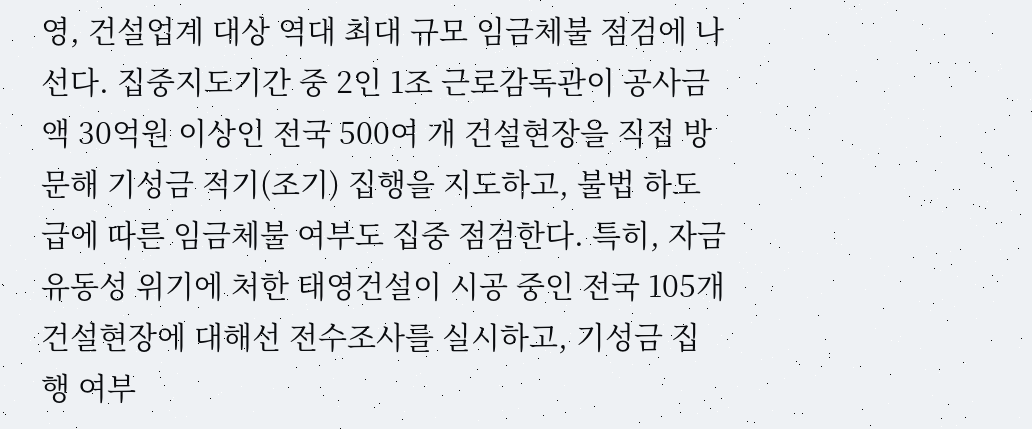영, 건설업계 대상 역대 최대 규모 임금체불 점검에 나선다. 집중지도기간 중 2인 1조 근로감독관이 공사금액 30억원 이상인 전국 500여 개 건설현장을 직접 방문해 기성금 적기(조기) 집행을 지도하고, 불법 하도급에 따른 임금체불 여부도 집중 점검한다. 특히, 자금 유동성 위기에 처한 태영건설이 시공 중인 전국 105개 건설현장에 대해선 전수조사를 실시하고, 기성금 집행 여부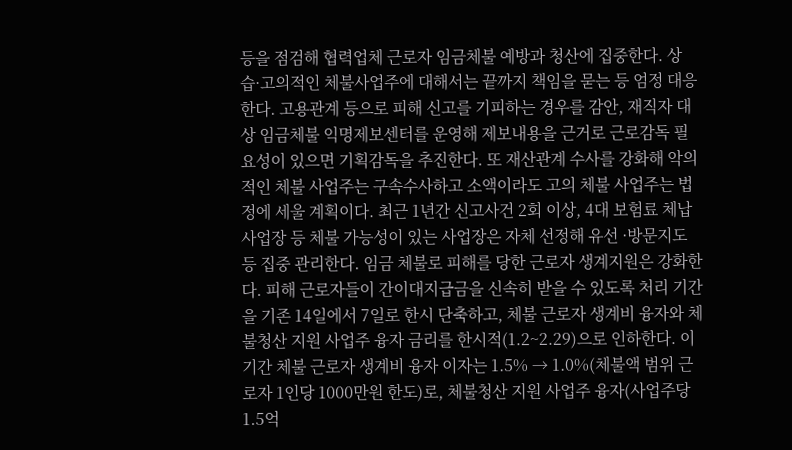등을 점검해 협력업체 근로자 임금체불 예방과 청산에 집중한다. 상습·고의적인 체불사업주에 대해서는 끝까지 책임을 묻는 등 엄정 대응한다. 고용관계 등으로 피해 신고를 기피하는 경우를 감안, 재직자 대상 임금체불 익명제보센터를 운영해 제보내용을 근거로 근로감독 필요성이 있으면 기획감독을 추진한다. 또 재산관계 수사를 강화해 악의적인 체불 사업주는 구속수사하고 소액이라도 고의 체불 사업주는 법정에 세울 계획이다. 최근 1년간 신고사건 2회 이상, 4대 보험료 체납 사업장 등 체불 가능성이 있는 사업장은 자체 선정해 유선 ·방문지도 등 집중 관리한다. 임금 체불로 피해를 당한 근로자 생계지원은 강화한다. 피해 근로자들이 간이대지급금을 신속히 받을 수 있도록 처리 기간을 기존 14일에서 7일로 한시 단축하고, 체불 근로자 생계비 융자와 체불청산 지원 사업주 융자 금리를 한시적(1.2~2.29)으로 인하한다. 이 기간 체불 근로자 생계비 융자 이자는 1.5% → 1.0%(체불액 범위 근로자 1인당 1000만원 한도)로, 체불청산 지원 사업주 융자(사업주당 1.5억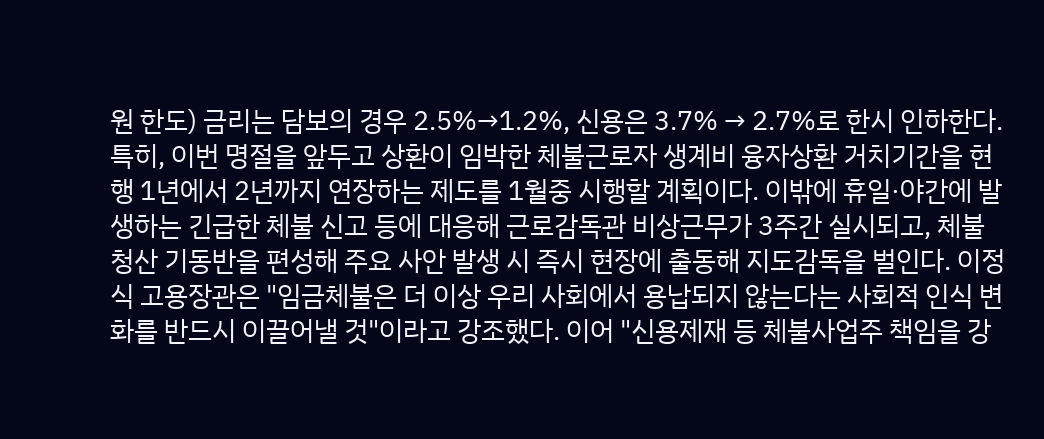원 한도) 금리는 담보의 경우 2.5%→1.2%, 신용은 3.7% → 2.7%로 한시 인하한다. 특히, 이번 명절을 앞두고 상환이 임박한 체불근로자 생계비 융자상환 거치기간을 현행 1년에서 2년까지 연장하는 제도를 1월중 시행할 계획이다. 이밖에 휴일·야간에 발생하는 긴급한 체불 신고 등에 대응해 근로감독관 비상근무가 3주간 실시되고, 체불청산 기동반을 편성해 주요 사안 발생 시 즉시 현장에 출동해 지도감독을 벌인다. 이정식 고용장관은 "임금체불은 더 이상 우리 사회에서 용납되지 않는다는 사회적 인식 변화를 반드시 이끌어낼 것"이라고 강조했다. 이어 "신용제재 등 체불사업주 책임을 강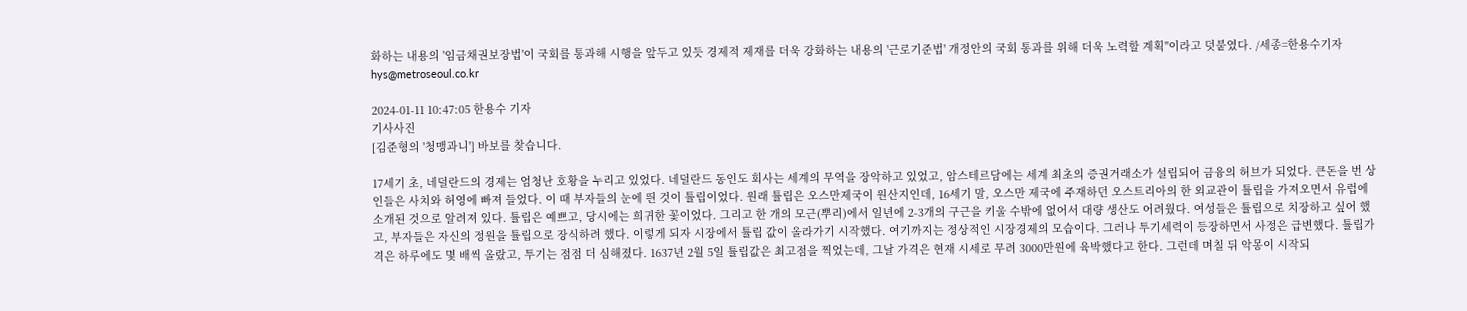화하는 내용의 '임금채권보장법'이 국회를 통과해 시행을 앞두고 있듯 경제적 제재를 더욱 강화하는 내용의 '근로기준법' 개정안의 국회 통과를 위해 더욱 노력할 계획"이라고 덧붙였다. /세종=한용수기자 hys@metroseoul.co.kr

2024-01-11 10:47:05 한용수 기자
기사사진
[김준형의 '청맹과니'] 바보를 찾습니다.

17세기 초, 네덜란드의 경제는 엄청난 호황을 누리고 있었다. 네덜란드 동인도 회사는 세계의 무역을 장악하고 있었고, 암스테르담에는 세계 최초의 증권거래소가 설립되어 금융의 허브가 되었다. 큰돈을 번 상인들은 사치와 허영에 빠져 들었다. 이 때 부자들의 눈에 띈 것이 튤립이었다. 원래 튤립은 오스만제국이 원산지인데, 16세기 말, 오스만 제국에 주재하던 오스트리아의 한 외교관이 튤립을 가져오면서 유럽에 소개된 것으로 알려져 있다. 튤립은 예쁘고, 당시에는 희귀한 꽃이었다. 그리고 한 개의 모근(뿌리)에서 일년에 2-3개의 구근을 키울 수밖에 없어서 대량 생산도 어려웠다. 여성들은 튤립으로 치장하고 싶어 했고, 부자들은 자신의 정원을 튤립으로 장식하려 했다. 이렇게 되자 시장에서 튤립 값이 올라가기 시작했다. 여기까지는 정상적인 시장경제의 모습이다. 그러나 투기세력이 등장하면서 사정은 급변했다. 튤립가격은 하루에도 몇 배씩 올랐고, 투기는 점점 더 심해졌다. 1637년 2월 5일 튤립값은 최고점을 찍었는데, 그날 가격은 현재 시세로 무려 3000만원에 육박했다고 한다. 그런데 며칠 뒤 악몽이 시작되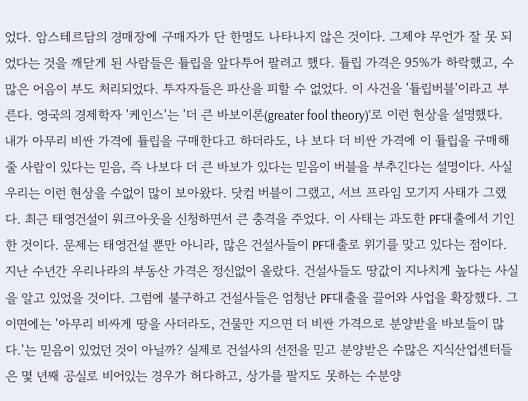었다. 암스테르담의 경매장에 구매자가 단 한명도 나타나지 않은 것이다. 그제야 무언가 잘 못 되었다는 것을 깨닫게 된 사람들은 튤립을 앞다투어 팔려고 했다. 튤립 가격은 95%가 하락했고, 수많은 어음이 부도 처리되었다. 투자자들은 파산을 피할 수 없었다. 이 사건을 '튤립버블'이라고 부른다. 영국의 경제학자 '케인스'는 '더 큰 바보이론(greater fool theory)'로 이런 현상을 설명했다. 내가 아무리 비싼 가격에 튤립을 구매한다고 하더라도, 나 보다 더 비싼 가격에 이 튤립을 구매해줄 사람이 있다는 믿음, 즉 나보다 더 큰 바보가 있다는 믿음이 버블을 부추긴다는 설명이다. 사실 우리는 이런 현상을 수없이 많이 보아왔다. 닷컴 버블이 그랬고, 서브 프라임 모기지 사태가 그랬다. 최근 태영건설이 워크아웃을 신청하면서 큰 충격을 주었다. 이 사태는 과도한 PF대출에서 기인한 것이다. 문제는 태영건설 뿐만 아니라, 많은 건설사들이 PF대출로 위기를 맞고 있다는 점이다. 지난 수년간 우리나라의 부동산 가격은 정신없이 올랐다. 건설사들도 땅값이 지나치게 높다는 사실을 알고 있었을 것이다. 그럼에 불구하고 건설사들은 엄청난 PF대출을 끌어와 사업을 확장했다. 그 이면에는 '아무리 비싸게 땅을 사더라도, 건물만 지으면 더 비싼 가격으로 분양받을 바보들이 많다.'는 믿음이 있었던 것이 아닐까? 실제로 건설사의 선전을 믿고 분양받은 수많은 지식산업센터들은 몇 년째 공실로 비어있는 경우가 허다하고, 상가를 팔지도 못하는 수분양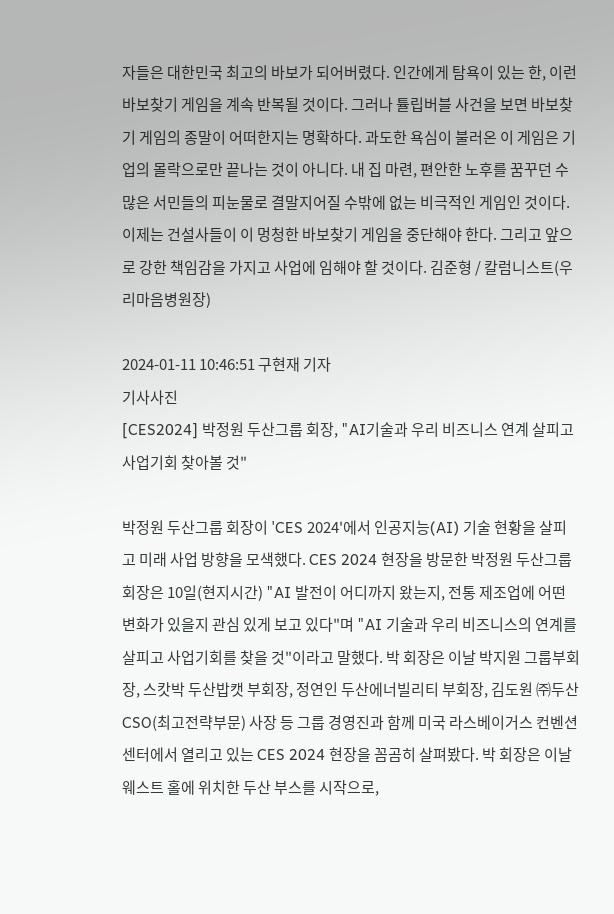자들은 대한민국 최고의 바보가 되어버렸다. 인간에게 탐욕이 있는 한, 이런 바보찾기 게임을 계속 반복될 것이다. 그러나 튤립버블 사건을 보면 바보찾기 게임의 종말이 어떠한지는 명확하다. 과도한 욕심이 불러온 이 게임은 기업의 몰락으로만 끝나는 것이 아니다. 내 집 마련, 편안한 노후를 꿈꾸던 수많은 서민들의 피눈물로 결말지어질 수밖에 없는 비극적인 게임인 것이다. 이제는 건설사들이 이 멍청한 바보찾기 게임을 중단해야 한다. 그리고 앞으로 강한 책임감을 가지고 사업에 임해야 할 것이다. 김준형 / 칼럼니스트(우리마음병원장)

2024-01-11 10:46:51 구현재 기자
기사사진
[CES2024] 박정원 두산그룹 회장, "AI기술과 우리 비즈니스 연계 살피고 사업기회 찾아볼 것"

박정원 두산그룹 회장이 'CES 2024'에서 인공지능(AI) 기술 현황을 살피고 미래 사업 방향을 모색했다. CES 2024 현장을 방문한 박정원 두산그룹 회장은 10일(현지시간) "AI 발전이 어디까지 왔는지, 전통 제조업에 어떤 변화가 있을지 관심 있게 보고 있다"며 "AI 기술과 우리 비즈니스의 연계를 살피고 사업기회를 찾을 것"이라고 말했다. 박 회장은 이날 박지원 그룹부회장, 스캇박 두산밥캣 부회장, 정연인 두산에너빌리티 부회장, 김도원 ㈜두산 CSO(최고전략부문) 사장 등 그룹 경영진과 함께 미국 라스베이거스 컨벤션센터에서 열리고 있는 CES 2024 현장을 꼼곰히 살펴봤다. 박 회장은 이날 웨스트 홀에 위치한 두산 부스를 시작으로,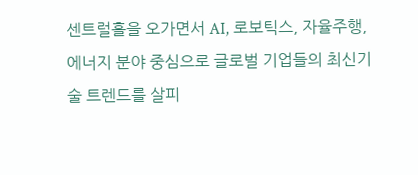센트럴홀을 오가면서 AI, 로보틱스, 자율주행, 에너지 분야 중심으로 글로벌 기업들의 최신기술 트렌드를 살피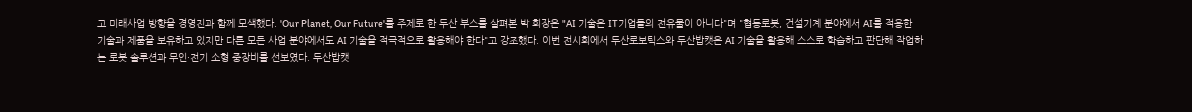고 미래사업 방향을 경영진과 함께 모색했다. 'Our Planet, Our Future'를 주제로 한 두산 부스를 살펴본 박 회장은 "AI 기술은 IT기업들의 전유물이 아니다"며 "협동로봇, 건설기계 분야에서 AI를 적용한 기술과 제품을 보유하고 있지만 다른 모든 사업 분야에서도 AI 기술을 적극적으로 활용해야 한다"고 강조했다. 이번 전시회에서 두산로보틱스와 두산밥캣은 AI 기술을 활용해 스스로 학습하고 판단해 작업하는 로봇 솔루션과 무인·전기 소형 중장비를 선보였다. 두산밥캣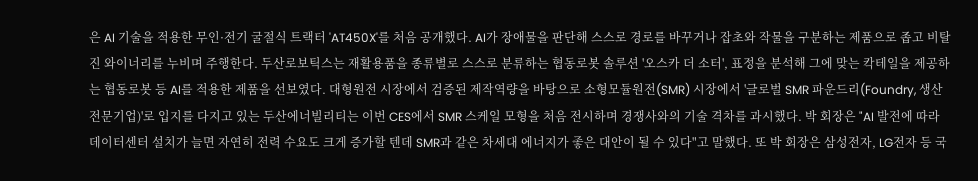은 AI 기술을 적용한 무인·전기 굴절식 트랙터 'AT450X'를 처음 공개했다. AI가 장애물을 판단해 스스로 경로를 바꾸거나 잡초와 작물을 구분하는 제품으로 좁고 비탈진 와이너리를 누비며 주행한다. 두산로보틱스는 재활용품을 종류별로 스스로 분류하는 협동로봇 솔루션 '오스카 더 소터', 표정을 분석해 그에 맞는 칵테일을 제공하는 협동로봇 등 AI를 적용한 제품을 선보였다. 대형원전 시장에서 검증된 제작역량을 바탕으로 소형모듈원전(SMR) 시장에서 '글로벌 SMR 파운드리(Foundry, 생산전문기업)'로 입지를 다지고 있는 두산에너빌리티는 이번 CES에서 SMR 스케일 모형을 처음 전시하며 경쟁사와의 기술 격차를 과시했다. 박 회장은 "AI 발전에 따라 데이터센터 설치가 늘면 자연히 전력 수요도 크게 증가할 텐데 SMR과 같은 차세대 에너지가 좋은 대안이 될 수 있다"고 말했다. 또 박 회장은 삼성전자, LG전자 등 국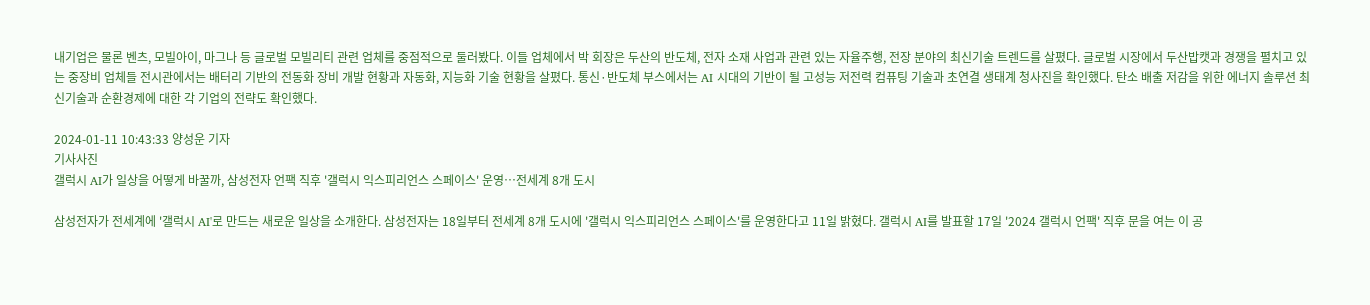내기업은 물론 벤츠, 모빌아이, 마그나 등 글로벌 모빌리티 관련 업체를 중점적으로 둘러봤다. 이들 업체에서 박 회장은 두산의 반도체, 전자 소재 사업과 관련 있는 자율주행, 전장 분야의 최신기술 트렌드를 살폈다. 글로벌 시장에서 두산밥캣과 경쟁을 펼치고 있는 중장비 업체들 전시관에서는 배터리 기반의 전동화 장비 개발 현황과 자동화, 지능화 기술 현황을 살폈다. 통신·반도체 부스에서는 AI 시대의 기반이 될 고성능 저전력 컴퓨팅 기술과 초연결 생태계 청사진을 확인했다. 탄소 배출 저감을 위한 에너지 솔루션 최신기술과 순환경제에 대한 각 기업의 전략도 확인했다.

2024-01-11 10:43:33 양성운 기자
기사사진
갤럭시 AI가 일상을 어떻게 바꿀까, 삼성전자 언팩 직후 '갤럭시 익스피리언스 스페이스' 운영…전세계 8개 도시

삼성전자가 전세계에 '갤럭시 AI'로 만드는 새로운 일상을 소개한다. 삼성전자는 18일부터 전세계 8개 도시에 '갤럭시 익스피리언스 스페이스'를 운영한다고 11일 밝혔다. 갤럭시 AI를 발표할 17일 '2024 갤럭시 언팩' 직후 문을 여는 이 공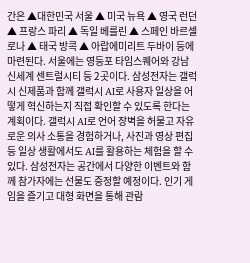간은 ▲대한민국 서울 ▲ 미국 뉴욕 ▲ 영국 런던 ▲ 프랑스 파리 ▲ 독일 베를린 ▲ 스페인 바르셀로나 ▲ 태국 방콕 ▲ 아랍에미리트 두바이 등에 마련된다. 서울에는 영등포 타임스퀘어와 강남 신세계 센트럴시티 등 2곳이다. 삼성전자는 갤럭시 신제품과 함께 갤럭시 AI로 사용자 일상을 어떻게 혁신하는지 직접 확인할 수 있도록 한다는 계획이다. 갤럭시 AI로 언어 장벽을 허물고 자유로운 의사 소통을 경험하거나, 사진과 영상 편집 등 일상 생활에서도 AI를 활용하는 체험을 할 수 있다. 삼성전자는 공간에서 다양한 이벤트와 함께 참가자에는 선물도 증정할 예정이다. 인기 게임을 즐기고 대형 화면을 통해 관람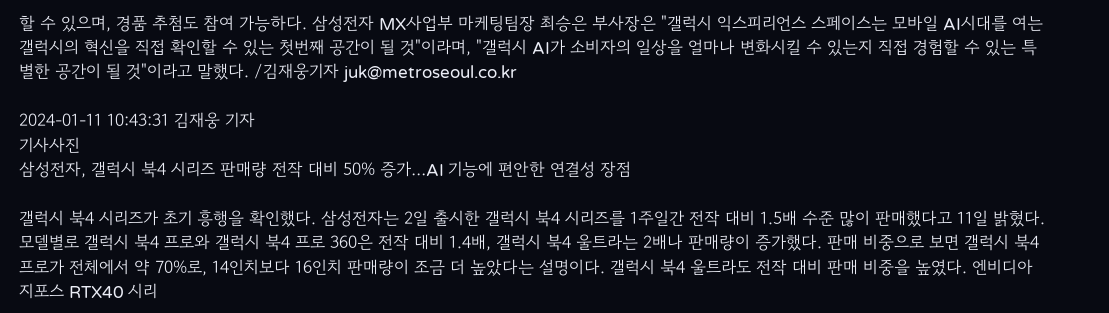할 수 있으며, 경품 추첨도 참여 가능하다. 삼성전자 MX사업부 마케팅팀장 최승은 부사장은 "갤럭시 익스피리언스 스페이스는 모바일 AI시대를 여는 갤럭시의 혁신을 직접 확인할 수 있는 첫번째 공간이 될 것"이라며, "갤럭시 AI가 소비자의 일상을 얼마나 변화시킬 수 있는지 직접 경험할 수 있는 특별한 공간이 될 것"이라고 말했다. /김재웅기자 juk@metroseoul.co.kr

2024-01-11 10:43:31 김재웅 기자
기사사진
삼성전자, 갤럭시 북4 시리즈 판매량 전작 대비 50% 증가…AI 기능에 편안한 연결성 장점

갤럭시 북4 시리즈가 초기 흥행을 확인했다. 삼성전자는 2일 출시한 갤럭시 북4 시리즈를 1주일간 전작 대비 1.5배 수준 많이 판매했다고 11일 밝혔다. 모델별로 갤럭시 북4 프로와 갤럭시 북4 프로 360은 전작 대비 1.4배, 갤럭시 북4 울트라는 2배나 판매량이 증가했다. 판매 비중으로 보면 갤럭시 북4 프로가 전체에서 약 70%로, 14인치보다 16인치 판매량이 조금 더 높았다는 설명이다. 갤럭시 북4 울트라도 전작 대비 판매 비중을 높였다. 엔비디아 지포스 RTX40 시리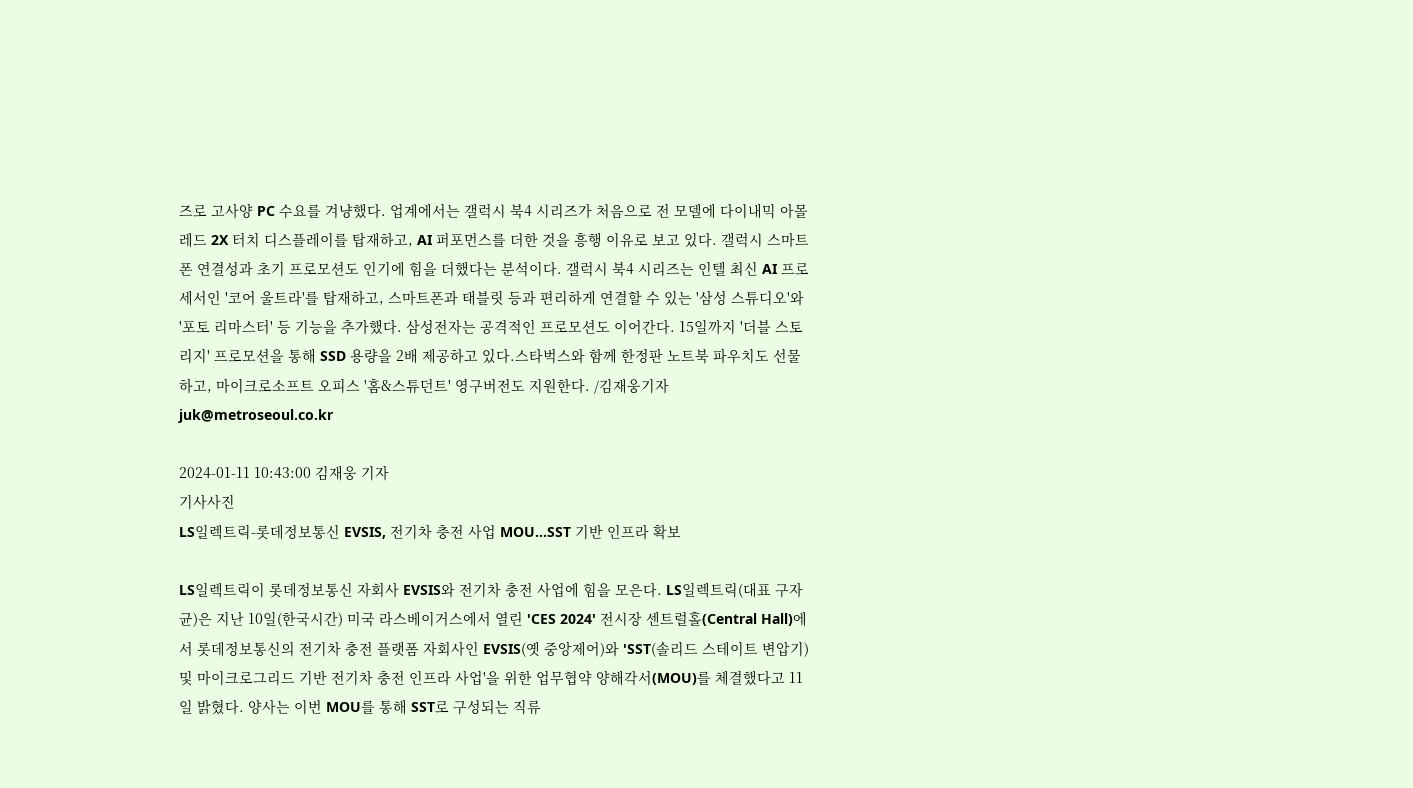즈로 고사양 PC 수요를 겨냥했다. 업계에서는 갤럭시 북4 시리즈가 처음으로 전 모델에 다이내믹 아몰레드 2X 터치 디스플레이를 탑재하고, AI 퍼포먼스를 더한 것을 흥행 이유로 보고 있다. 갤럭시 스마트폰 연결성과 초기 프로모션도 인기에 힘을 더했다는 분석이다. 갤럭시 북4 시리즈는 인텔 최신 AI 프로세서인 '코어 울트라'를 탑재하고, 스마트폰과 태블릿 등과 편리하게 연결할 수 있는 '삼성 스튜디오'와 '포토 리마스터' 등 기능을 추가했다. 삼성전자는 공격적인 프로모션도 이어간다. 15일까지 '더블 스토리지' 프로모션을 통해 SSD 용량을 2배 제공하고 있다.스타벅스와 함께 한정판 노트북 파우치도 선물하고, 마이크로소프트 오피스 '홈&스튜던트' 영구버전도 지원한다. /김재웅기자 juk@metroseoul.co.kr

2024-01-11 10:43:00 김재웅 기자
기사사진
LS일렉트릭-롯데정보통신 EVSIS, 전기차 충전 사업 MOU…SST 기반 인프라 확보

LS일렉트릭이 롯데정보통신 자회사 EVSIS와 전기차 충전 사업에 힘을 모은다. LS일렉트릭(대표 구자균)은 지난 10일(한국시간) 미국 라스베이거스에서 열린 'CES 2024' 전시장 센트럴홀(Central Hall)에서 롯데정보통신의 전기차 충전 플랫폼 자회사인 EVSIS(옛 중앙제어)와 'SST(솔리드 스테이트 변압기) 및 마이크로그리드 기반 전기차 충전 인프라 사업'을 위한 업무협약 양해각서(MOU)를 체결했다고 11일 밝혔다. 양사는 이번 MOU를 통해 SST로 구성되는 직류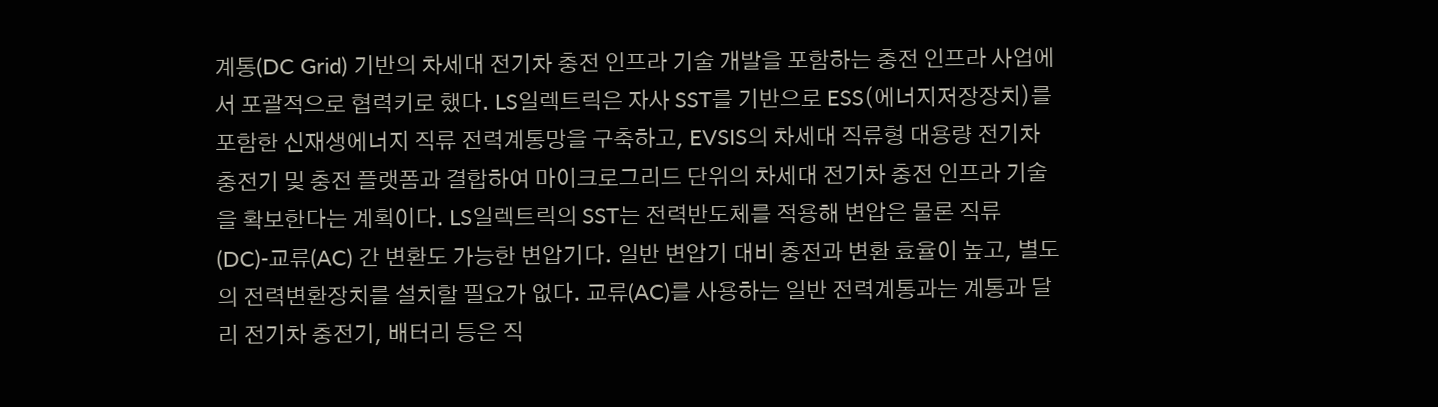계통(DC Grid) 기반의 차세대 전기차 충전 인프라 기술 개발을 포함하는 충전 인프라 사업에서 포괄적으로 협력키로 했다. LS일렉트릭은 자사 SST를 기반으로 ESS(에너지저장장치)를 포함한 신재생에너지 직류 전력계통망을 구축하고, EVSIS의 차세대 직류형 대용량 전기차 충전기 및 충전 플랫폼과 결합하여 마이크로그리드 단위의 차세대 전기차 충전 인프라 기술을 확보한다는 계획이다. LS일렉트릭의 SST는 전력반도체를 적용해 변압은 물론 직류(DC)-교류(AC) 간 변환도 가능한 변압기다. 일반 변압기 대비 충전과 변환 효율이 높고, 별도의 전력변환장치를 설치할 필요가 없다. 교류(AC)를 사용하는 일반 전력계통과는 계통과 달리 전기차 충전기, 배터리 등은 직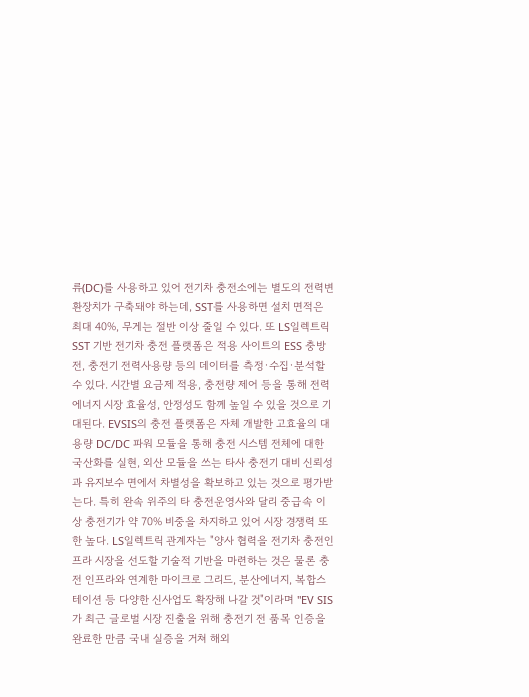류(DC)를 사용하고 있어 전기차 충전소에는 별도의 전력변환장치가 구축돼야 하는데, SST를 사용하면 설치 면적은 최대 40%, 무게는 절반 이상 줄일 수 있다. 또 LS일렉트릭 SST 기반 전기차 충전 플랫폼은 적용 사이트의 ESS 충방전, 충전기 전력사용량 등의 데이터를 측정·수집·분석할 수 있다. 시간별 요금제 적용, 충전량 제어 등을 통해 전력에너지 시장 효율성, 안정성도 함께 높일 수 있을 것으로 기대된다. EVSIS의 충전 플랫폼은 자체 개발한 고효율의 대용량 DC/DC 파워 모듈을 통해 충전 시스템 전체에 대한 국산화를 실현, 외산 모듈을 쓰는 타사 충전기 대비 신뢰성과 유지보수 면에서 차별성을 확보하고 있는 것으로 평가받는다. 특히 완속 위주의 타 충전운영사와 달리 중급속 이상 충전기가 약 70% 비중을 차지하고 있어 시장 경쟁력 또한 높다. LS일렉트릭 관계자는 "양사 협력을 전기차 충전인프라 시장을 선도할 기술적 기반을 마련하는 것은 물론 충전 인프라와 연계한 마이크로 그리드, 분산에너지, 복합스테이션 등 다양한 신사업도 확장해 나갈 것"이라며 "EV SIS가 최근 글로벌 시장 진출을 위해 충전기 전 품목 인증을 완료한 만큼 국내 실증을 거쳐 해외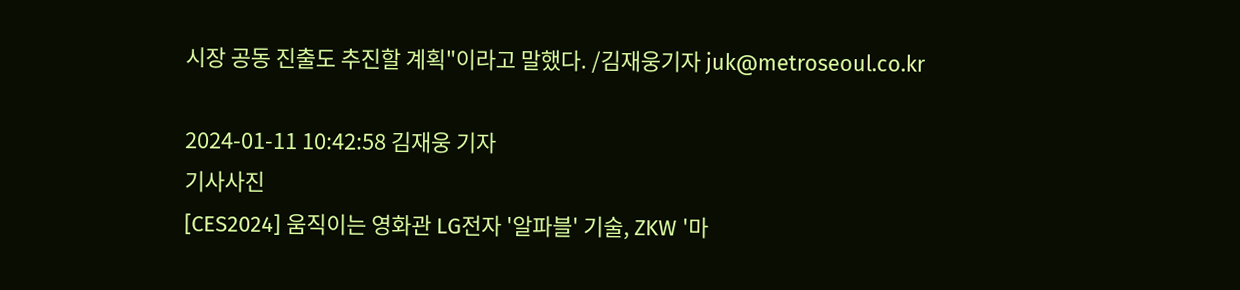시장 공동 진출도 추진할 계획"이라고 말했다. /김재웅기자 juk@metroseoul.co.kr

2024-01-11 10:42:58 김재웅 기자
기사사진
[CES2024] 움직이는 영화관 LG전자 '알파블' 기술, ZKW '마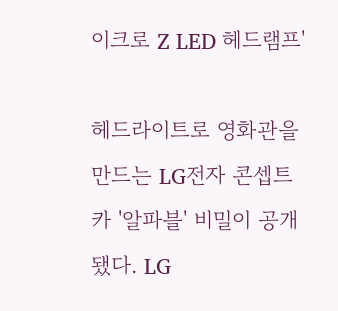이크로 Z LED 헤드램프'

헤드라이트로 영화관을 만드는 LG전자 콘셉트카 '알파블' 비밀이 공개됐다. LG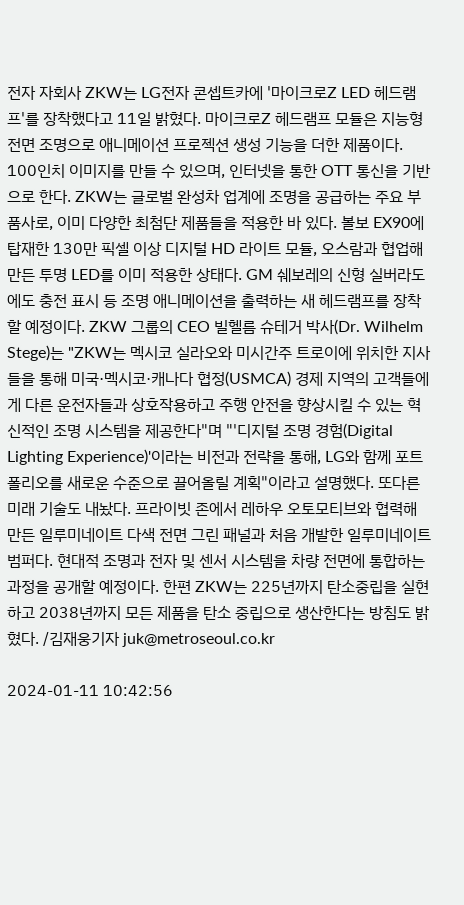전자 자회사 ZKW는 LG전자 콘셉트카에 '마이크로Z LED 헤드램프'를 장착했다고 11일 밝혔다. 마이크로Z 헤드램프 모듈은 지능형 전면 조명으로 애니메이션 프로젝션 생성 기능을 더한 제품이다. 100인치 이미지를 만들 수 있으며, 인터넷을 통한 OTT 통신을 기반으로 한다. ZKW는 글로벌 완성차 업계에 조명을 공급하는 주요 부품사로, 이미 다양한 최첨단 제품들을 적용한 바 있다. 볼보 EX90에 탑재한 130만 픽셀 이상 디지털 HD 라이트 모듈, 오스람과 협업해 만든 투명 LED를 이미 적용한 상태다. GM 쉐보레의 신형 실버라도에도 충전 표시 등 조명 애니메이션을 출력하는 새 헤드램프를 장착할 예정이다. ZKW 그룹의 CEO 빌헬름 슈테거 박사(Dr. Wilhelm Stege)는 "ZKW는 멕시코 실라오와 미시간주 트로이에 위치한 지사들을 통해 미국·멕시코·캐나다 협정(USMCA) 경제 지역의 고객들에게 다른 운전자들과 상호작용하고 주행 안전을 향상시킬 수 있는 혁신적인 조명 시스템을 제공한다"며 "'디지털 조명 경험(Digital Lighting Experience)'이라는 비전과 전략을 통해, LG와 함께 포트폴리오를 새로운 수준으로 끌어올릴 계획"이라고 설명했다. 또다른 미래 기술도 내놨다. 프라이빗 존에서 레하우 오토모티브와 협력해 만든 일루미네이트 다색 전면 그린 패널과 처음 개발한 일루미네이트 범퍼다. 현대적 조명과 전자 및 센서 시스템을 차량 전면에 통합하는 과정을 공개할 예정이다. 한편 ZKW는 225년까지 탄소중립을 실현하고 2038년까지 모든 제품을 탄소 중립으로 생산한다는 방침도 밝혔다. /김재웅기자 juk@metroseoul.co.kr

2024-01-11 10:42:56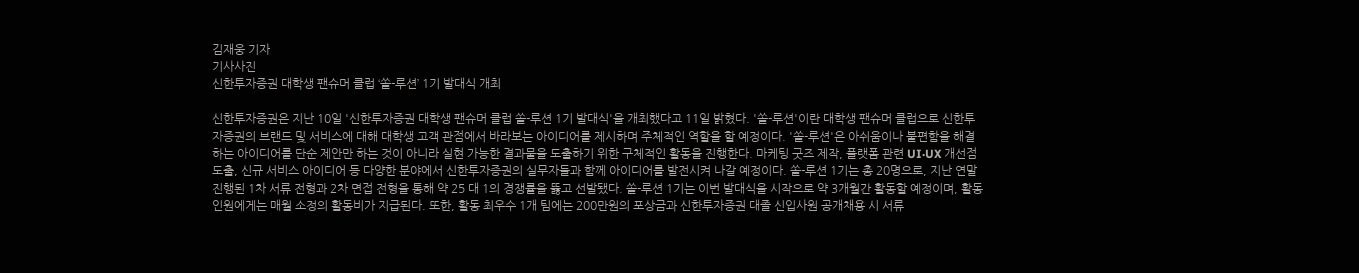김재웅 기자
기사사진
신한투자증권 대학생 팬슈머 클럽 ‘쏠-루션’ 1기 발대식 개최

신한투자증권은 지난 10일 '신한투자증권 대학생 팬슈머 클럽 쏠-루션 1기 발대식'을 개최했다고 11일 밝혔다. '쏠-루션'이란 대학생 팬슈머 클럽으로 신한투자증권의 브랜드 및 서비스에 대해 대학생 고객 관점에서 바라보는 아이디어를 제시하며 주체적인 역할을 할 예정이다. '쏠-루션'은 아쉬움이나 불편함을 해결하는 아이디어를 단순 제안만 하는 것이 아니라 실현 가능한 결과물을 도출하기 위한 구체적인 활동을 진행한다. 마케팅 굿즈 제작, 플랫폼 관련 UI·UX 개선점 도출, 신규 서비스 아이디어 등 다양한 분야에서 신한투자증권의 실무자들과 함께 아이디어를 발전시켜 나갈 예정이다. 쏠-루션 1기는 총 20명으로, 지난 연말 진행된 1차 서류 전형과 2차 면접 전형을 통해 약 25 대 1의 경쟁률을 뚫고 선발됐다. 쏠-루션 1기는 이번 발대식을 시작으로 약 3개월간 활동할 예정이며, 활동 인원에게는 매월 소정의 활동비가 지급된다. 또한, 활동 최우수 1개 팀에는 200만원의 포상금과 신한투자증권 대졸 신입사원 공개채용 시 서류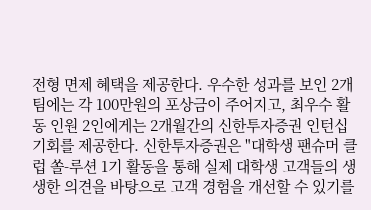전형 면제 혜택을 제공한다. 우수한 성과를 보인 2개 팀에는 각 100만원의 포상금이 주어지고, 최우수 활동 인원 2인에게는 2개월간의 신한투자증권 인턴십 기회를 제공한다. 신한투자증권은 "대학생 팬슈머 클럽 쏠-루션 1기 활동을 통해 실제 대학생 고객들의 생생한 의견을 바탕으로 고객 경험을 개선할 수 있기를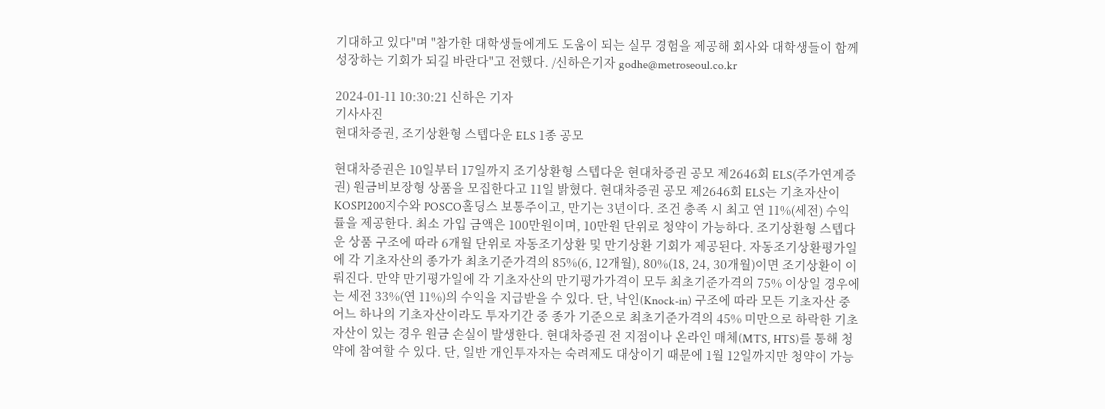기대하고 있다"며 "참가한 대학생들에게도 도움이 되는 실무 경험을 제공해 회사와 대학생들이 함께 성장하는 기회가 되길 바란다"고 전했다. /신하은기자 godhe@metroseoul.co.kr

2024-01-11 10:30:21 신하은 기자
기사사진
현대차증권, 조기상환형 스텝다운 ELS 1종 공모

현대차증권은 10일부터 17일까지 조기상환형 스텝다운 현대차증권 공모 제2646회 ELS(주가연계증권) 원금비보장형 상품을 모집한다고 11일 밝혔다. 현대차증권 공모 제2646회 ELS는 기초자산이 KOSPI200지수와 POSCO홀딩스 보통주이고, 만기는 3년이다. 조건 충족 시 최고 연 11%(세전) 수익률을 제공한다. 최소 가입 금액은 100만원이며, 10만원 단위로 청약이 가능하다. 조기상환형 스텝다운 상품 구조에 따라 6개월 단위로 자동조기상환 및 만기상환 기회가 제공된다. 자동조기상환평가일에 각 기초자산의 종가가 최초기준가격의 85%(6, 12개월), 80%(18, 24, 30개월)이면 조기상환이 이뤄진다. 만약 만기평가일에 각 기초자산의 만기평가가격이 모두 최초기준가격의 75% 이상일 경우에는 세전 33%(연 11%)의 수익을 지급받을 수 있다. 단, 낙인(Knock-in) 구조에 따라 모든 기초자산 중 어느 하나의 기초자산이라도 투자기간 중 종가 기준으로 최초기준가격의 45% 미만으로 하락한 기초자산이 있는 경우 원금 손실이 발생한다. 현대차증권 전 지점이나 온라인 매체(MTS, HTS)를 통해 청약에 참여할 수 있다. 단, 일반 개인투자자는 숙려제도 대상이기 때문에 1월 12일까지만 청약이 가능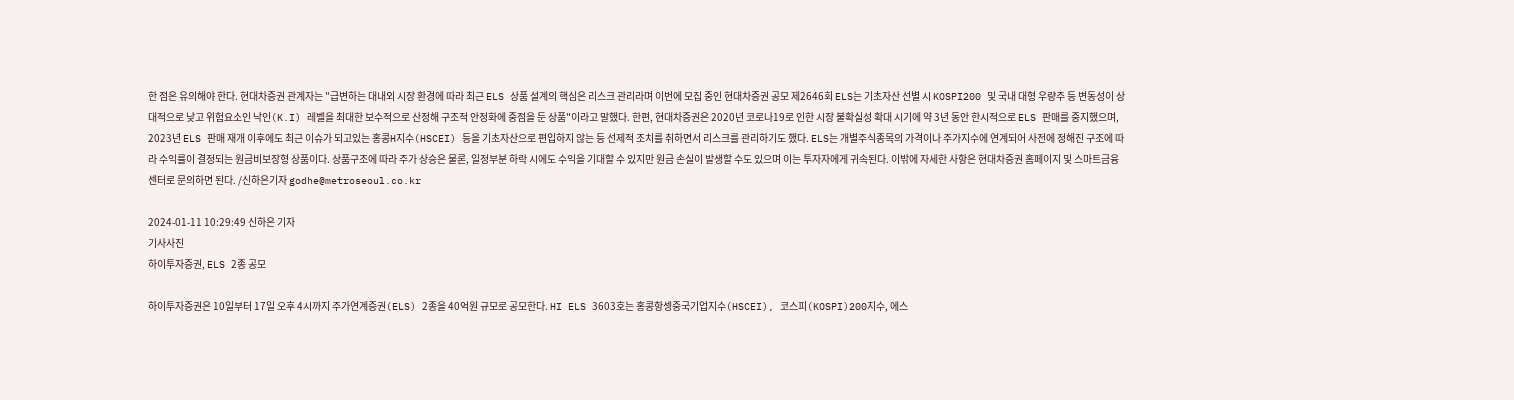한 점은 유의해야 한다. 현대차증권 관계자는 "급변하는 대내외 시장 환경에 따라 최근 ELS 상품 설계의 핵심은 리스크 관리라며 이번에 모집 중인 현대차증권 공모 제2646회 ELS는 기초자산 선별 시 KOSPI200 및 국내 대형 우량주 등 변동성이 상대적으로 낮고 위험요소인 낙인(K.I) 레벨을 최대한 보수적으로 산정해 구조적 안정화에 중점을 둔 상품"이라고 말했다. 한편, 현대차증권은 2020년 코로나19로 인한 시장 불확실성 확대 시기에 약 3년 동안 한시적으로 ELS 판매를 중지했으며, 2023년 ELS 판매 재개 이후에도 최근 이슈가 되고있는 홍콩H지수(HSCEI) 등을 기초자산으로 편입하지 않는 등 선제적 조치를 취하면서 리스크를 관리하기도 했다. ELS는 개별주식종목의 가격이나 주가지수에 연계되어 사전에 정해진 구조에 따라 수익률이 결정되는 원금비보장형 상품이다. 상품구조에 따라 주가 상승은 물론, 일정부분 하락 시에도 수익을 기대할 수 있지만 원금 손실이 발생할 수도 있으며 이는 투자자에게 귀속된다. 이밖에 자세한 사항은 현대차증권 홈페이지 및 스마트금융센터로 문의하면 된다. /신하은기자 godhe@metroseoul.co.kr

2024-01-11 10:29:49 신하은 기자
기사사진
하이투자증권, ELS 2종 공모

하이투자증권은 10일부터 17일 오후 4시까지 주가연계증권(ELS) 2종을 40억원 규모로 공모한다. HI ELS 3603호는 홍콩항셍중국기업지수(HSCEI), 코스피(KOSPI)200지수, 에스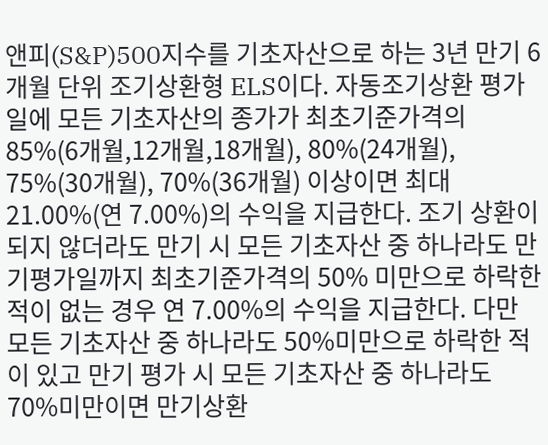앤피(S&P)500지수를 기초자산으로 하는 3년 만기 6개월 단위 조기상환형 ELS이다. 자동조기상환 평가일에 모든 기초자산의 종가가 최초기준가격의 85%(6개월,12개월,18개월), 80%(24개월), 75%(30개월), 70%(36개월) 이상이면 최대 21.00%(연 7.00%)의 수익을 지급한다. 조기 상환이 되지 않더라도 만기 시 모든 기초자산 중 하나라도 만기평가일까지 최초기준가격의 50% 미만으로 하락한 적이 없는 경우 연 7.00%의 수익을 지급한다. 다만 모든 기초자산 중 하나라도 50%미만으로 하락한 적이 있고 만기 평가 시 모든 기초자산 중 하나라도 70%미만이면 만기상환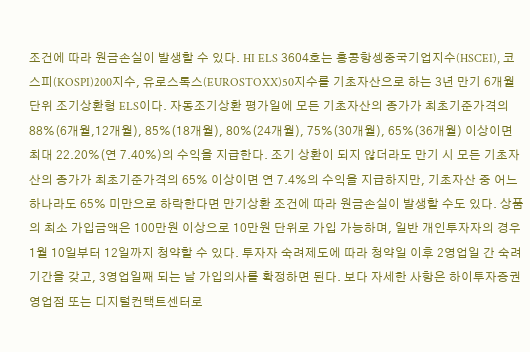조건에 따라 원금손실이 발생할 수 있다. HI ELS 3604호는 홍콩항셍중국기업지수(HSCEI), 코스피(KOSPI)200지수, 유로스톡스(EUROSTOXX)50지수를 기초자산으로 하는 3년 만기 6개월 단위 조기상환형 ELS이다. 자동조기상환 평가일에 모든 기초자산의 종가가 최초기준가격의 88%(6개월,12개월), 85%(18개월), 80%(24개월), 75%(30개월), 65%(36개월) 이상이면 최대 22.20%(연 7.40%)의 수익을 지급한다. 조기 상환이 되지 않더라도 만기 시 모든 기초자산의 종가가 최초기준가격의 65% 이상이면 연 7.4%의 수익을 지급하지만, 기초자산 중 어느 하나라도 65% 미만으로 하락한다면 만기상환 조건에 따라 원금손실이 발생할 수도 있다. 상품의 최소 가입금액은 100만원 이상으로 10만원 단위로 가입 가능하며, 일반 개인투자자의 경우 1월 10일부터 12일까지 청약할 수 있다. 투자자 숙려제도에 따라 청약일 이후 2영업일 간 숙려기간을 갖고, 3영업일째 되는 날 가입의사를 확정하면 된다. 보다 자세한 사항은 하이투자증권 영업점 또는 디지털컨택트센터로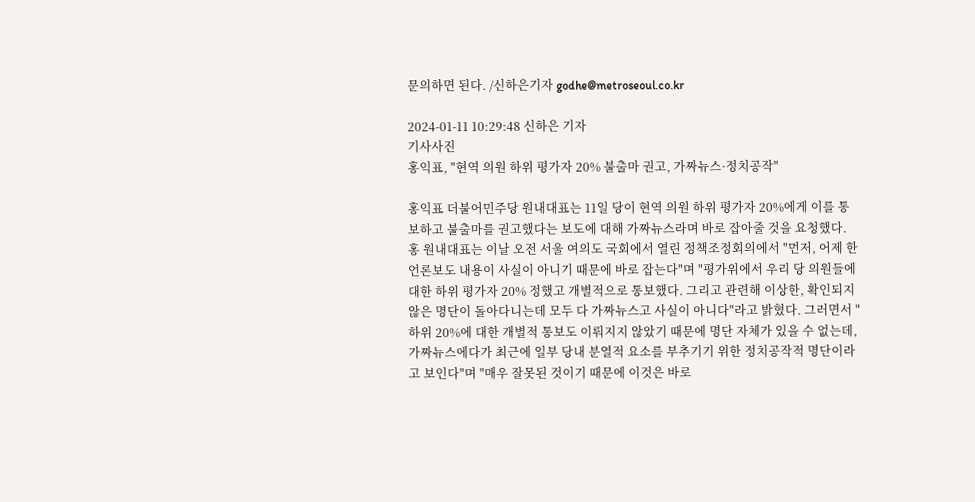문의하면 된다. /신하은기자 godhe@metroseoul.co.kr

2024-01-11 10:29:48 신하은 기자
기사사진
홍익표, "현역 의원 하위 평가자 20% 불출마 권고, 가짜뉴스·정치공작"

홍익표 더불어민주당 원내대표는 11일 당이 현역 의원 하위 평가자 20%에게 이를 통보하고 불출마를 권고했다는 보도에 대해 가짜뉴스라며 바로 잡아줄 것을 요청했다. 홍 원내대표는 이날 오전 서울 여의도 국회에서 열린 정책조정회의에서 "먼저, 어제 한 언론보도 내용이 사실이 아니기 때문에 바로 잡는다"며 "평가위에서 우리 당 의원들에 대한 하위 평가자 20% 정했고 개별적으로 통보했다. 그리고 관련해 이상한, 확인되지 않은 명단이 돌아다니는데 모두 다 가짜뉴스고 사실이 아니다"라고 밝혔다. 그러면서 "하위 20%에 대한 개별적 통보도 이뤄지지 않았기 때문에 명단 자체가 있을 수 없는데, 가짜뉴스에다가 최근에 일부 당내 분열적 요소를 부추기기 위한 정치공작적 명단이라고 보인다"며 "매우 잘못된 것이기 때문에 이것은 바로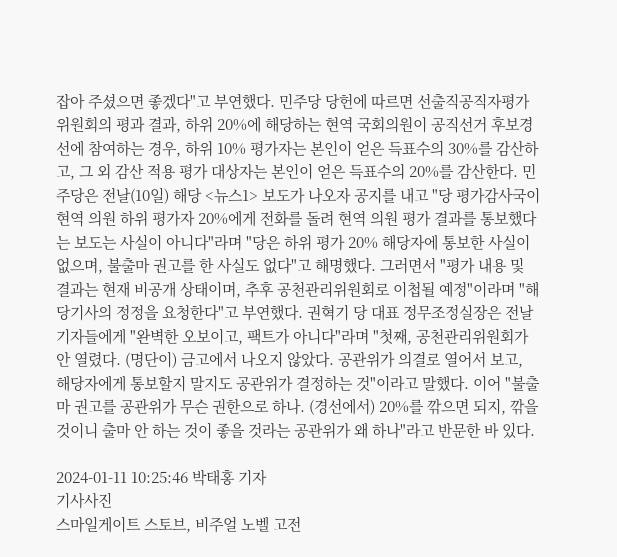잡아 주셨으면 좋겠다"고 부연했다. 민주당 당헌에 따르면 선출직공직자평가위원회의 평과 결과, 하위 20%에 해당하는 현역 국회의원이 공직선거 후보경선에 참여하는 경우, 하위 10% 평가자는 본인이 얻은 득표수의 30%를 감산하고, 그 외 감산 적용 평가 대상자는 본인이 얻은 득표수의 20%를 감산한다. 민주당은 전날(10일) 해당 <뉴스1> 보도가 나오자 공지를 내고 "당 평가감사국이 현역 의원 하위 평가자 20%에게 전화를 돌려 현역 의원 평가 결과를 통보했다는 보도는 사실이 아니다"라며 "당은 하위 평가 20% 해당자에 통보한 사실이 없으며, 불출마 권고를 한 사실도 없다"고 해명했다. 그러면서 "평가 내용 및 결과는 현재 비공개 상태이며, 추후 공천관리위원회로 이첩될 예정"이라며 "해당기사의 정정을 요청한다"고 부연했다. 권혁기 당 대표 정무조정실장은 전날 기자들에게 "완벽한 오보이고, 팩트가 아니다"라며 "첫째, 공천관리위원회가 안 열렸다. (명단이) 금고에서 나오지 않았다. 공관위가 의결로 열어서 보고, 해당자에게 통보할지 말지도 공관위가 결정하는 것"이라고 말했다. 이어 "불출마 권고를 공관위가 무슨 권한으로 하나. (경선에서) 20%를 깎으면 되지, 깎을 것이니 출마 안 하는 것이 좋을 것라는 공관위가 왜 하나"라고 반문한 바 있다.

2024-01-11 10:25:46 박태홍 기자
기사사진
스마일게이트 스토브, 비주얼 노벨 고전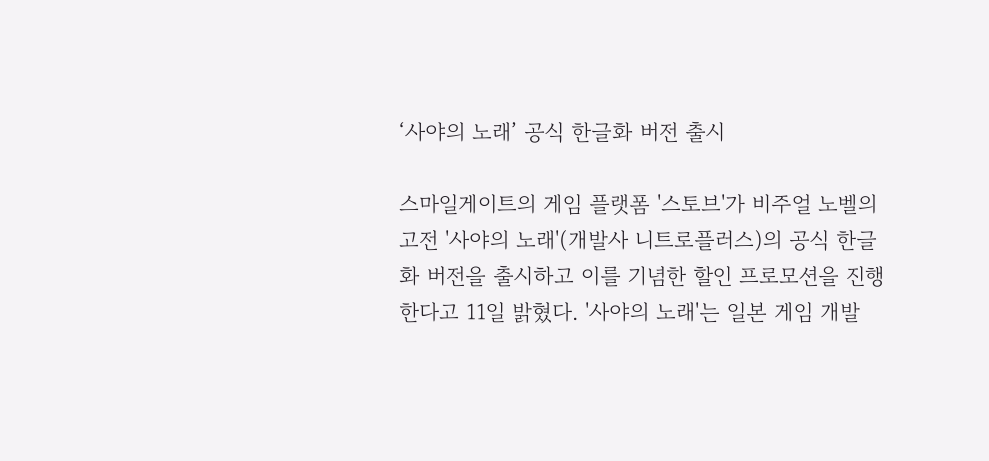‘사야의 노래’ 공식 한글화 버전 출시

스마일게이트의 게임 플랫폼 '스토브'가 비주얼 노벨의 고전 '사야의 노래'(개발사 니트로플러스)의 공식 한글화 버전을 출시하고 이를 기념한 할인 프로모션을 진행한다고 11일 밝혔다. '사야의 노래'는 일본 게임 개발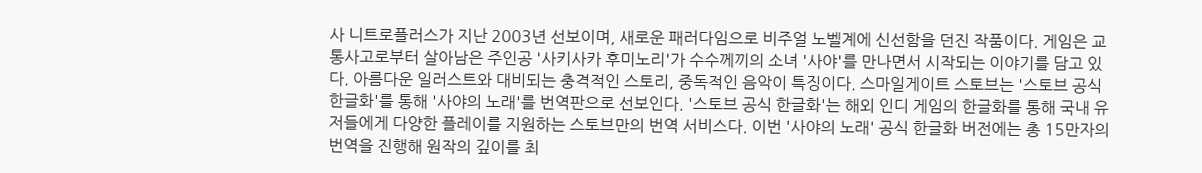사 니트로플러스가 지난 2003년 선보이며, 새로운 패러다임으로 비주얼 노벨계에 신선함을 던진 작품이다. 게임은 교통사고로부터 살아남은 주인공 '사키사카 후미노리'가 수수께끼의 소녀 '사야'를 만나면서 시작되는 이야기를 담고 있다. 아름다운 일러스트와 대비되는 충격적인 스토리, 중독적인 음악이 특징이다. 스마일게이트 스토브는 '스토브 공식 한글화'를 통해 '사야의 노래'를 번역판으로 선보인다. '스토브 공식 한글화'는 해외 인디 게임의 한글화를 통해 국내 유저들에게 다양한 플레이를 지원하는 스토브만의 번역 서비스다. 이번 '사야의 노래' 공식 한글화 버전에는 총 15만자의 번역을 진행해 원작의 깊이를 최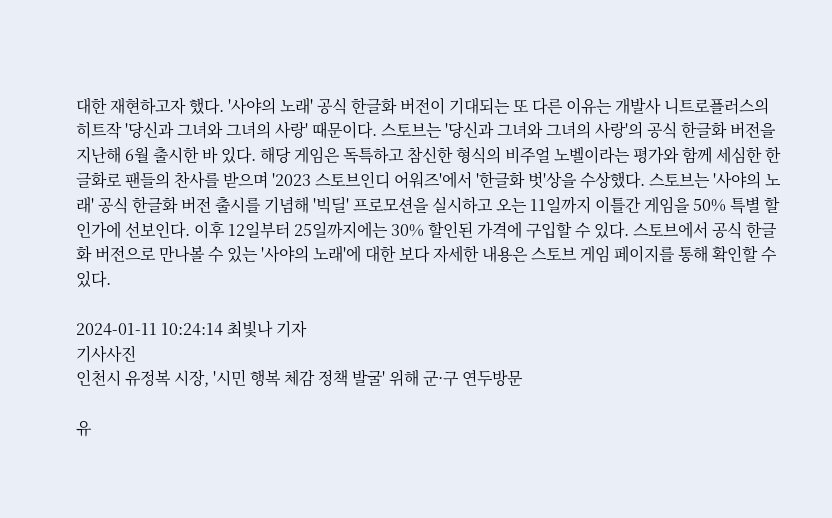대한 재현하고자 했다. '사야의 노래' 공식 한글화 버전이 기대되는 또 다른 이유는 개발사 니트로플러스의 히트작 '당신과 그녀와 그녀의 사랑' 때문이다. 스토브는 '당신과 그녀와 그녀의 사랑'의 공식 한글화 버전을 지난해 6월 출시한 바 있다. 해당 게임은 독특하고 참신한 형식의 비주얼 노벨이라는 평가와 함께 세심한 한글화로 팬들의 찬사를 받으며 '2023 스토브인디 어워즈'에서 '한글화 벗'상을 수상했다. 스토브는 '사야의 노래' 공식 한글화 버전 출시를 기념해 '빅딜' 프로모션을 실시하고 오는 11일까지 이틀간 게임을 50% 특별 할인가에 선보인다. 이후 12일부터 25일까지에는 30% 할인된 가격에 구입할 수 있다. 스토브에서 공식 한글화 버전으로 만나볼 수 있는 '사야의 노래'에 대한 보다 자세한 내용은 스토브 게임 페이지를 통해 확인할 수 있다.

2024-01-11 10:24:14 최빛나 기자
기사사진
인천시 유정복 시장, '시민 행복 체감 정책 발굴' 위해 군·구 연두방문

유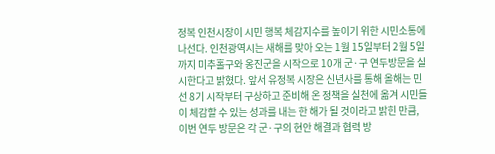정복 인천시장이 시민 행복 체감지수를 높이기 위한 시민소통에 나선다. 인천광역시는 새해를 맞아 오는 1월 15일부터 2월 5일까지 미추홀구와 옹진군을 시작으로 10개 군·구 연두방문을 실시한다고 밝혔다. 앞서 유정복 시장은 신년사를 통해 올해는 민선 8기 시작부터 구상하고 준비해 온 정책을 실천에 옮겨 시민들이 체감할 수 있는 성과를 내는 한 해가 될 것이라고 밝힌 만큼, 이번 연두 방문은 각 군·구의 현안 해결과 협력 방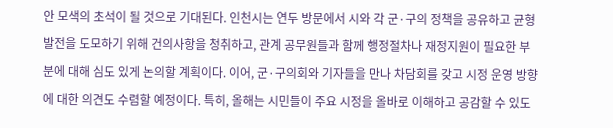안 모색의 초석이 될 것으로 기대된다. 인천시는 연두 방문에서 시와 각 군·구의 정책을 공유하고 균형발전을 도모하기 위해 건의사항을 청취하고, 관계 공무원들과 함께 행정절차나 재정지원이 필요한 부분에 대해 심도 있게 논의할 계획이다. 이어, 군·구의회와 기자들을 만나 차담회를 갖고 시정 운영 방향에 대한 의견도 수렴할 예정이다. 특히, 올해는 시민들이 주요 시정을 올바로 이해하고 공감할 수 있도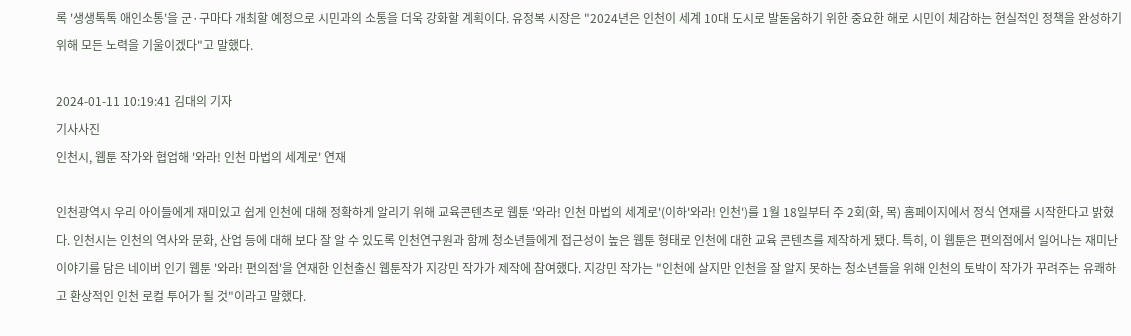록 '생생톡톡 애인소통'을 군·구마다 개최할 예정으로 시민과의 소통을 더욱 강화할 계획이다. 유정복 시장은 "2024년은 인천이 세계 10대 도시로 발돋움하기 위한 중요한 해로 시민이 체감하는 현실적인 정책을 완성하기 위해 모든 노력을 기울이겠다"고 말했다.

2024-01-11 10:19:41 김대의 기자
기사사진
인천시, 웹툰 작가와 협업해 '와라! 인천 마법의 세계로' 연재

인천광역시 우리 아이들에게 재미있고 쉽게 인천에 대해 정확하게 알리기 위해 교육콘텐츠로 웹툰 '와라! 인천 마법의 세계로'(이하'와라! 인천')를 1월 18일부터 주 2회(화, 목) 홈페이지에서 정식 연재를 시작한다고 밝혔다. 인천시는 인천의 역사와 문화, 산업 등에 대해 보다 잘 알 수 있도록 인천연구원과 함께 청소년들에게 접근성이 높은 웹툰 형태로 인천에 대한 교육 콘텐츠를 제작하게 됐다. 특히, 이 웹툰은 편의점에서 일어나는 재미난 이야기를 담은 네이버 인기 웹툰 '와라! 편의점'을 연재한 인천출신 웹툰작가 지강민 작가가 제작에 참여했다. 지강민 작가는 "인천에 살지만 인천을 잘 알지 못하는 청소년들을 위해 인천의 토박이 작가가 꾸려주는 유쾌하고 환상적인 인천 로컬 투어가 될 것"이라고 말했다.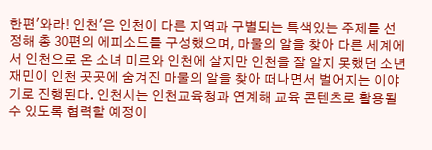한편'와라! 인천'은 인천이 다른 지역과 구별되는 특색있는 주제를 선정해 총 30편의 에피소드를 구성했으며, 마물의 알을 찾아 다른 세계에서 인천으로 온 소녀 미르와 인천에 살지만 인천을 잘 알지 못했던 소년 재민이 인천 곳곳에 숨겨진 마물의 알을 찾아 떠나면서 벌어지는 이야기로 진행된다. 인천시는 인천교육청과 연계해 교육 콘텐츠로 활용될 수 있도록 협력할 예정이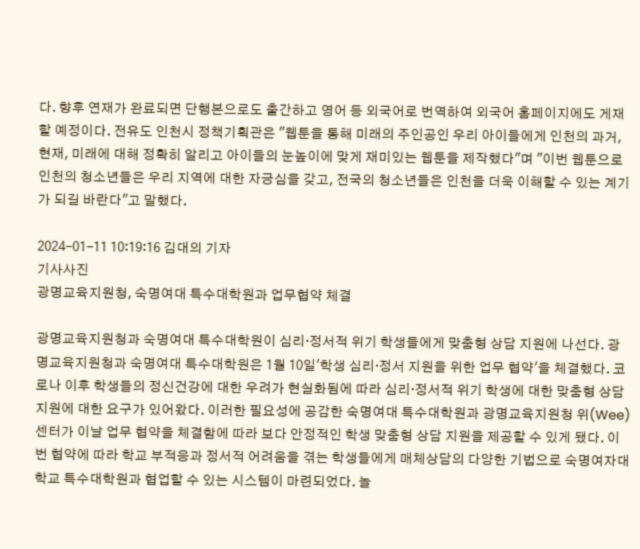다. 향후 연재가 완료되면 단행본으로도 출간하고 영어 등 외국어로 번역하여 외국어 홈페이지에도 게재할 예정이다. 전유도 인천시 정책기획관은 "웹툰을 통해 미래의 주인공인 우리 아이들에게 인천의 과거, 현재, 미래에 대해 정확히 알리고 아이들의 눈높이에 맞게 재미있는 웹툰을 제작했다"며 "이번 웹툰으로 인천의 청소년들은 우리 지역에 대한 자긍심을 갖고, 전국의 청소년들은 인천을 더욱 이해할 수 있는 계기가 되길 바란다"고 말했다.

2024-01-11 10:19:16 김대의 기자
기사사진
광명교육지원청, 숙명여대 특수대학원과 업무협약 체결

광명교육지원청과 숙명여대 특수대학원이 심리·정서적 위기 학생들에게 맞춤형 상담 지원에 나선다. 광명교육지원청과 숙명여대 특수대학원은 1월 10일'학생 심리·정서 지원을 위한 업무 협약'을 체결했다. 코로나 이후 학생들의 정신건강에 대한 우려가 현실화됨에 따라 심리·정서적 위기 학생에 대한 맞춤형 상담 지원에 대한 요구가 있어왔다. 이러한 필요성에 공감한 숙명여대 특수대학원과 광명교육지원청 위(Wee) 센터가 이날 업무 협약을 체결함에 따라 보다 안정적인 학생 맞춤형 상담 지원을 제공할 수 있게 됐다. 이번 협약에 따라 학교 부적응과 정서적 어려움을 겪는 학생들에게 매체상담의 다양한 기법으로 숙명여자대학교 특수대학원과 협업할 수 있는 시스템이 마련되었다. 놀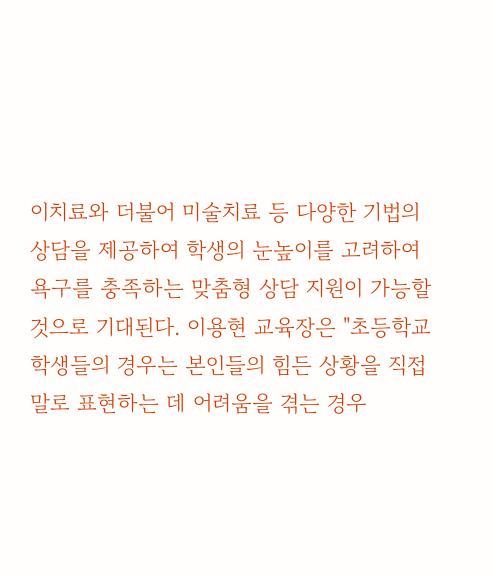이치료와 더불어 미술치료 등 다양한 기법의 상담을 제공하여 학생의 눈높이를 고려하여 욕구를 충족하는 맞춤형 상담 지원이 가능할 것으로 기대된다. 이용현 교육장은 "초등학교 학생들의 경우는 본인들의 힘든 상황을 직접 말로 표현하는 데 어려움을 겪는 경우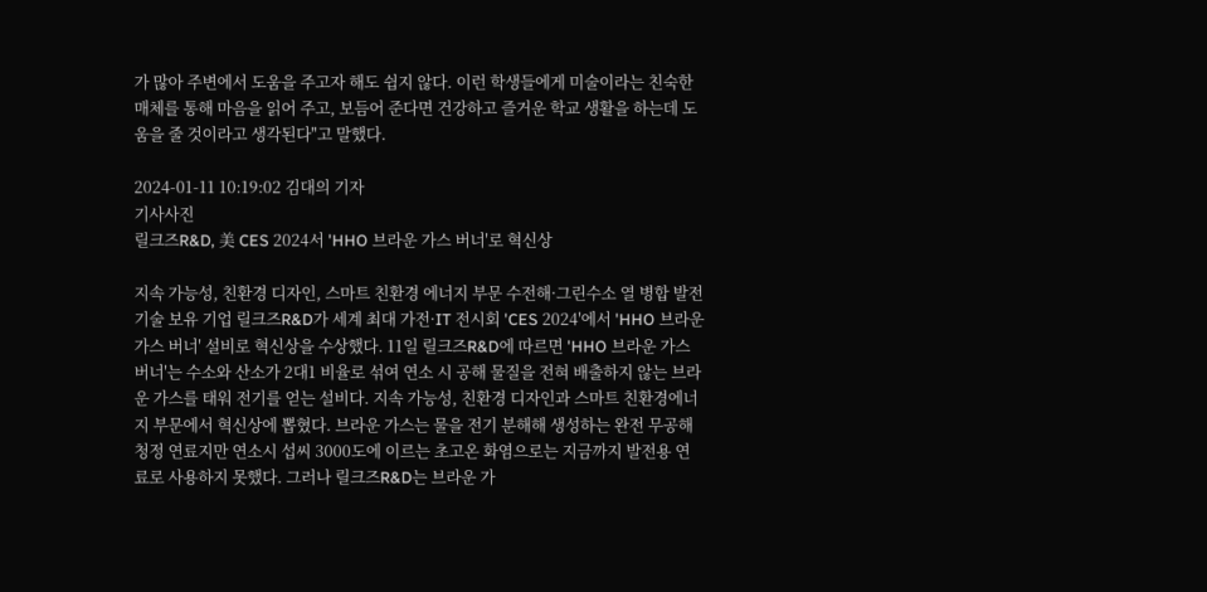가 많아 주변에서 도움을 주고자 해도 쉽지 않다. 이런 학생들에게 미술이라는 친숙한 매체를 통해 마음을 읽어 주고, 보듬어 준다면 건강하고 즐거운 학교 생활을 하는데 도움을 줄 것이라고 생각된다"고 말했다.

2024-01-11 10:19:02 김대의 기자
기사사진
릴크즈R&D, 美 CES 2024서 'HHO 브라운 가스 버너'로 혁신상

지속 가능성, 친환경 디자인, 스마트 친환경 에너지 부문 수전해·그린수소 열 병합 발전기술 보유 기업 릴크즈R&D가 세계 최대 가전·IT 전시회 'CES 2024'에서 'HHO 브라운 가스 버너' 설비로 혁신상을 수상했다. 11일 릴크즈R&D에 따르면 'HHO 브라운 가스 버너'는 수소와 산소가 2대1 비율로 섞여 연소 시 공해 물질을 전혀 배출하지 않는 브라운 가스를 태워 전기를 얻는 설비다. 지속 가능성, 친환경 디자인과 스마트 친환경에너지 부문에서 혁신상에 뽑혔다. 브라운 가스는 물을 전기 분해해 생성하는 완전 무공해 청정 연료지만 연소시 섭씨 3000도에 이르는 초고온 화염으로는 지금까지 발전용 연료로 사용하지 못했다. 그러나 릴크즈R&D는 브라운 가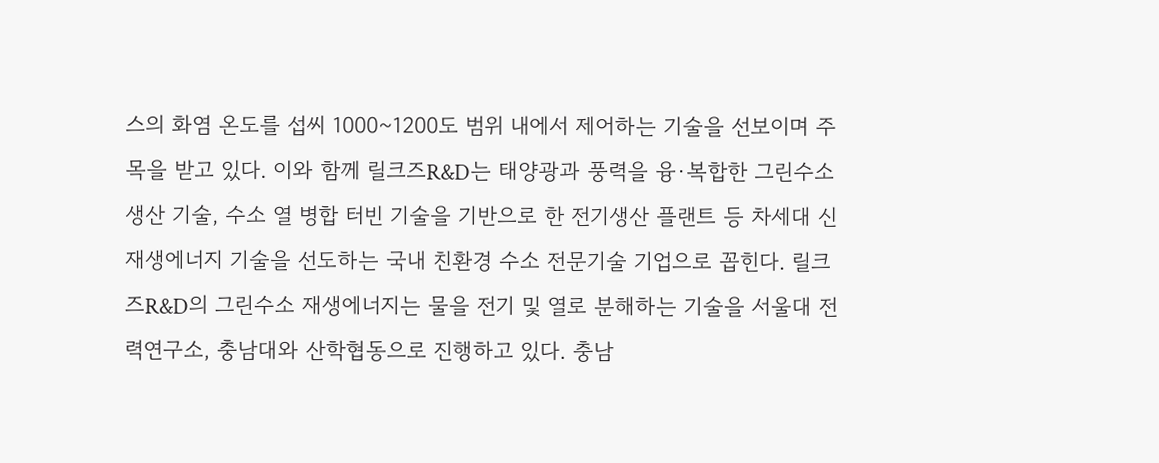스의 화염 온도를 섭씨 1000~1200도 범위 내에서 제어하는 기술을 선보이며 주목을 받고 있다. 이와 함께 릴크즈R&D는 태양광과 풍력을 융·복합한 그린수소 생산 기술, 수소 열 병합 터빈 기술을 기반으로 한 전기생산 플랜트 등 차세대 신재생에너지 기술을 선도하는 국내 친환경 수소 전문기술 기업으로 꼽힌다. 릴크즈R&D의 그린수소 재생에너지는 물을 전기 및 열로 분해하는 기술을 서울대 전력연구소, 충남대와 산학협동으로 진행하고 있다. 충남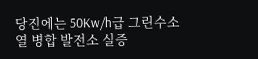당진에는 50Kw/h급 그린수소 열 병합 발전소 실증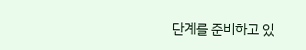단계를 준비하고 있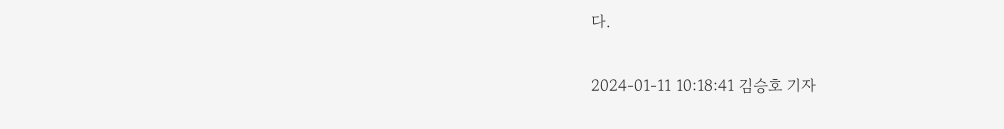다.

2024-01-11 10:18:41 김승호 기자